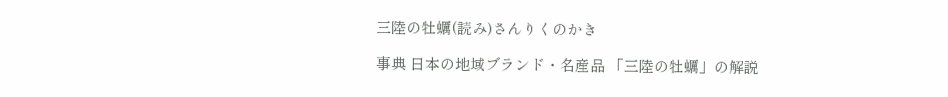三陸の牡蠣(読み)さんりくのかき

事典 日本の地域ブランド・名産品 「三陸の牡蠣」の解説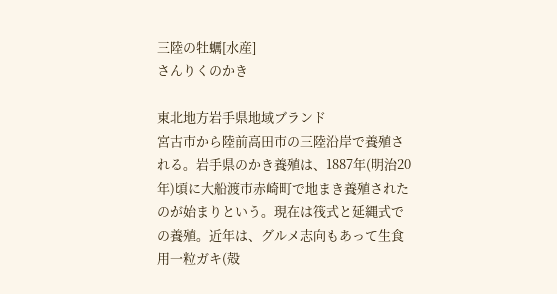三陸の牡蠣[水産]
さんりくのかき

東北地方岩手県地域ブランド
宮古市から陸前高田市の三陸沿岸で養殖される。岩手県のかき養殖は、1887年(明治20年)頃に大船渡市赤崎町で地まき養殖されたのが始まりという。現在は筏式と延縄式での養殖。近年は、グルメ志向もあって生食用一粒ガキ(殻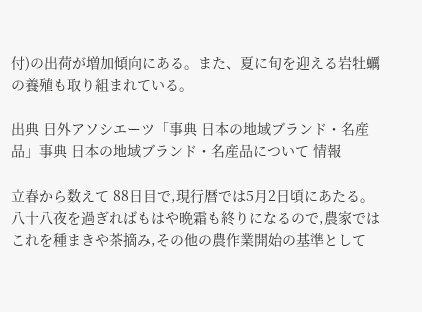付)の出荷が増加傾向にある。また、夏に旬を迎える岩牡蠣の養殖も取り組まれている。

出典 日外アソシエーツ「事典 日本の地域ブランド・名産品」事典 日本の地域ブランド・名産品について 情報

立春から数えて 88日目で,現行暦では5月2日頃にあたる。八十八夜を過ぎればもはや晩霜も終りになるので,農家ではこれを種まきや茶摘み,その他の農作業開始の基準として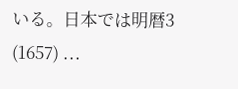いる。日本では明暦3 (1657) ...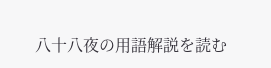八十八夜の用語解説を読む